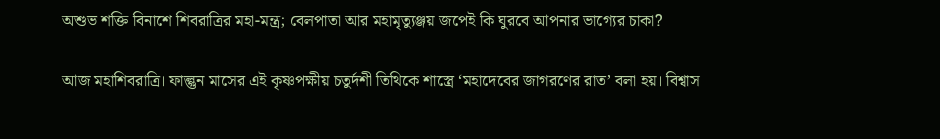অশুভ শক্তি বিনাশে শিবরাত্রির মহা-মন্ত্র; বেলপাতা আর মহামৃত্যুঞ্জয় জপেই কি ঘুরবে আপনার ভাগ্যের চাকা?

আজ মহাশিবরাত্রি। ফাল্গুন মাসের এই কৃষ্ণপক্ষীয় চতুর্দশী তিথিকে শাস্ত্রে ‘মহাদেবের জাগরণের রাত’ বলা হয়। বিশ্বাস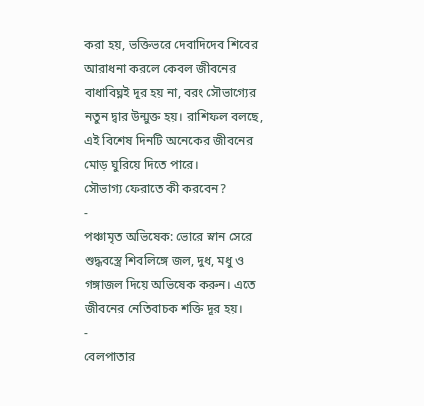করা হয়, ভক্তিভরে দেবাদিদেব শিবের আরাধনা করলে কেবল জীবনের বাধাবিঘ্নই দূর হয় না, বরং সৌভাগ্যের নতুন দ্বার উন্মুক্ত হয়। রাশিফল বলছে, এই বিশেষ দিনটি অনেকের জীবনের মোড় ঘুরিয়ে দিতে পারে।
সৌভাগ্য ফেরাতে কী করবেন?
-
পঞ্চামৃত অভিষেক: ভোরে স্নান সেরে শুদ্ধবস্ত্রে শিবলিঙ্গে জল, দুধ, মধু ও গঙ্গাজল দিয়ে অভিষেক করুন। এতে জীবনের নেতিবাচক শক্তি দূর হয়।
-
বেলপাতার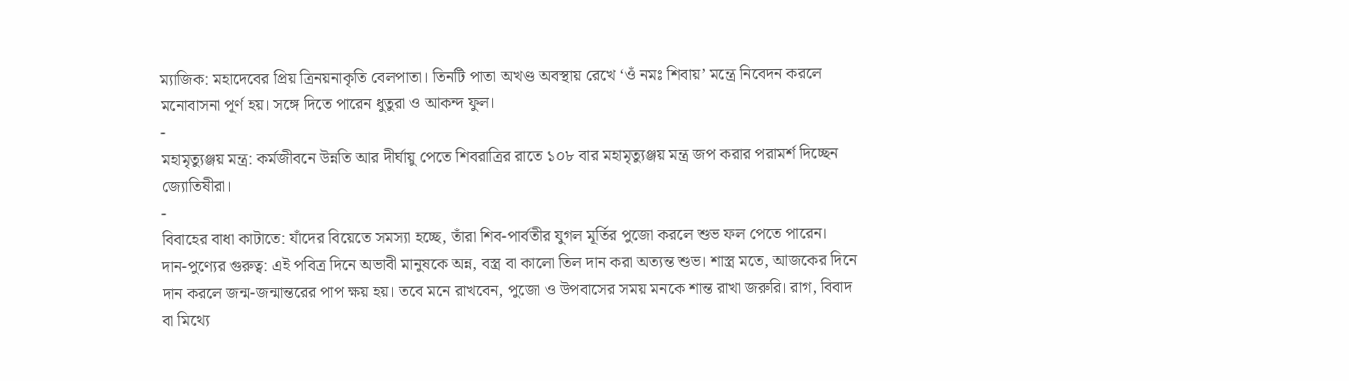ম্যাজিক: মহাদেবের প্রিয় ত্রিনয়নাকৃতি বেলপাতা। তিনটি পাতা অখণ্ড অবস্থায় রেখে ‘ওঁ নমঃ শিবায়’ মন্ত্রে নিবেদন করলে মনোবাসনা পূর্ণ হয়। সঙ্গে দিতে পারেন ধুতুরা ও আকন্দ ফুল।
-
মহামৃত্যুঞ্জয় মন্ত্র: কর্মজীবনে উন্নতি আর দীর্ঘায়ু পেতে শিবরাত্রির রাতে ১০৮ বার মহামৃত্যুঞ্জয় মন্ত্র জপ করার পরামর্শ দিচ্ছেন জ্যোতিষীরা।
-
বিবাহের বাধা কাটাতে: যাঁদের বিয়েতে সমস্যা হচ্ছে, তাঁরা শিব-পার্বতীর যুগল মূর্তির পুজো করলে শুভ ফল পেতে পারেন।
দান-পুণ্যের গুরুত্ব: এই পবিত্র দিনে অভাবী মানুষকে অন্ন, বস্ত্র বা কালো তিল দান করা অত্যন্ত শুভ। শাস্ত্র মতে, আজকের দিনে দান করলে জন্ম-জন্মান্তরের পাপ ক্ষয় হয়। তবে মনে রাখবেন, পুজো ও উপবাসের সময় মনকে শান্ত রাখা জরুরি। রাগ, বিবাদ বা মিথ্যে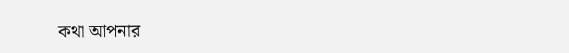কথা আপনার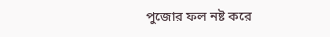পুজোর ফল নষ্ট করে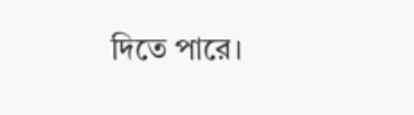দিতে পারে।